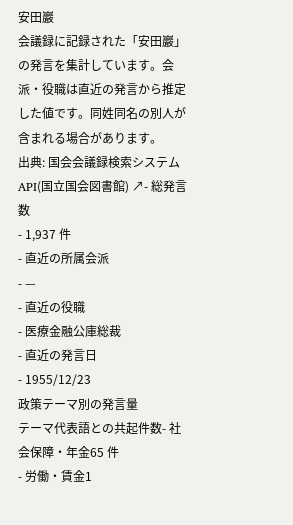安田巖
会議録に記録された「安田巖」の発言を集計しています。会派・役職は直近の発言から推定した値です。同姓同名の別人が含まれる場合があります。
出典: 国会会議録検索システム API(国立国会図書館) ↗- 総発言数
- 1,937 件
- 直近の所属会派
- —
- 直近の役職
- 医療金融公庫総裁
- 直近の発言日
- 1955/12/23
政策テーマ別の発言量
テーマ代表語との共起件数- 社会保障・年金65 件
- 労働・賃金1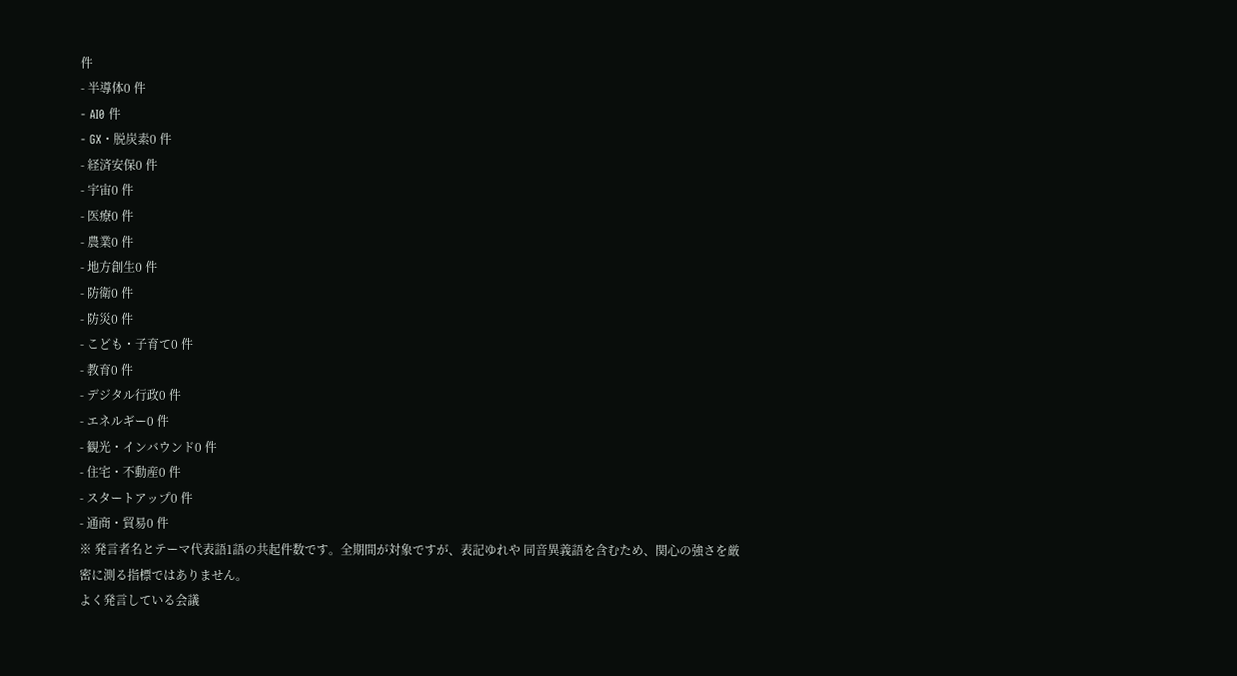件
- 半導体0 件
- AI0 件
- GX・脱炭素0 件
- 経済安保0 件
- 宇宙0 件
- 医療0 件
- 農業0 件
- 地方創生0 件
- 防衛0 件
- 防災0 件
- こども・子育て0 件
- 教育0 件
- デジタル行政0 件
- エネルギー0 件
- 観光・インバウンド0 件
- 住宅・不動産0 件
- スタートアップ0 件
- 通商・貿易0 件
※ 発言者名とテーマ代表語1語の共起件数です。全期間が対象ですが、表記ゆれや 同音異義語を含むため、関心の強さを厳密に測る指標ではありません。
よく発言している会議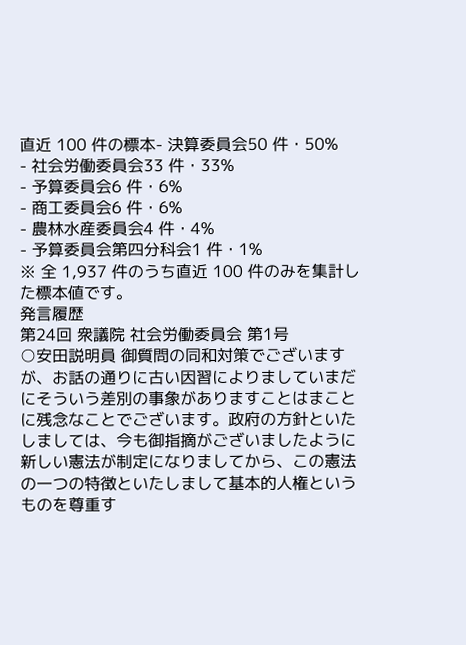直近 100 件の標本- 決算委員会50 件・50%
- 社会労働委員会33 件・33%
- 予算委員会6 件・6%
- 商工委員会6 件・6%
- 農林水産委員会4 件・4%
- 予算委員会第四分科会1 件・1%
※ 全 1,937 件のうち直近 100 件のみを集計した標本値です。
発言履歴
第24回 衆議院 社会労働委員会 第1号
○安田説明員 御質問の同和対策でございますが、お話の通りに古い因習によりましていまだにそういう差別の事象がありますことはまことに残念なことでございます。政府の方針といたしましては、今も御指摘がございましたように新しい憲法が制定になりましてから、この憲法の一つの特徴といたしまして基本的人権というものを尊重す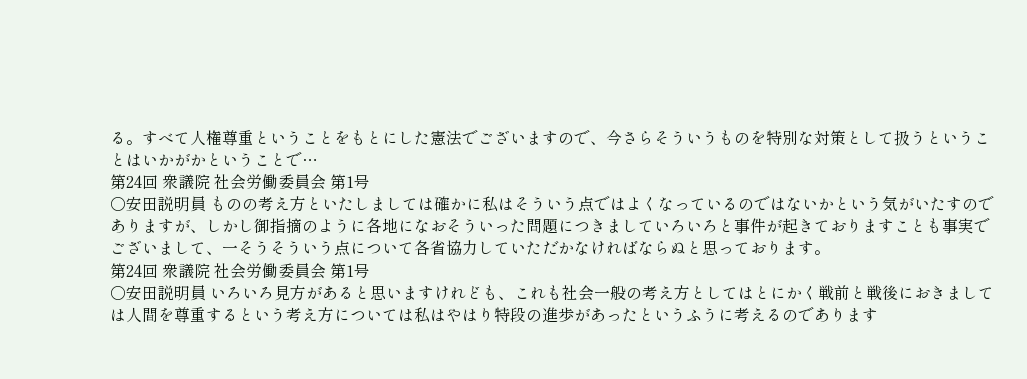る。すべて人権尊重ということをもとにした憲法でございますので、今さらそういうものを特別な対策として扱うということはいかがかということで…
第24回 衆議院 社会労働委員会 第1号
○安田説明員 ものの考え方といたしましては確かに私はそういう点ではよくなっているのではないかという気がいたすのでありますが、しかし御指摘のように各地になおそういった問題につきましていろいろと事件が起きておりますことも事実でございまして、一そうそういう点について各省協力していただかなければならぬと思っております。
第24回 衆議院 社会労働委員会 第1号
○安田説明員 いろいろ見方があると思いますけれども、これも社会一般の考え方としてはとにかく戦前と戦後におきましては人間を尊重するという考え方については私はやはり特段の進歩があったというふうに考えるのであります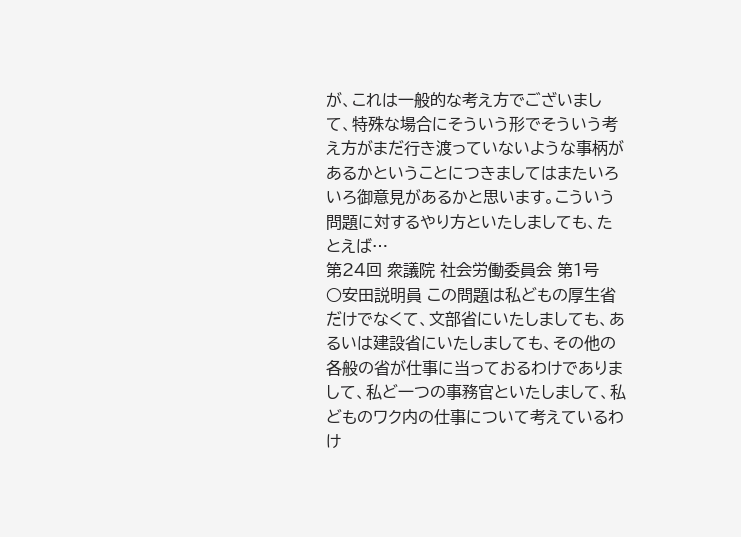が、これは一般的な考え方でございまして、特殊な場合にそういう形でそういう考え方がまだ行き渡っていないような事柄があるかということにつきましてはまたいろいろ御意見があるかと思います。こういう問題に対するやり方といたしましても、たとえば…
第24回 衆議院 社会労働委員会 第1号
○安田説明員 この問題は私どもの厚生省だけでなくて、文部省にいたしましても、あるいは建設省にいたしましても、その他の各般の省が仕事に当っておるわけでありまして、私ど一つの事務官といたしまして、私どものワク内の仕事について考えているわけ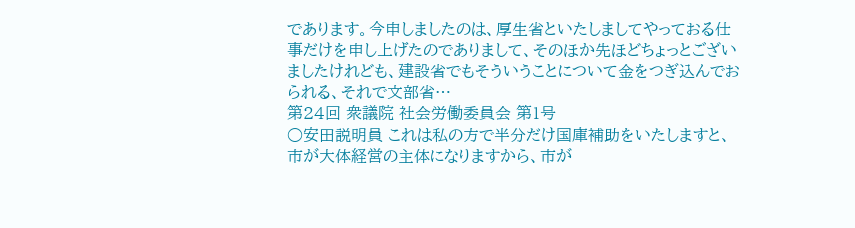であります。今申しましたのは、厚生省といたしましてやっておる仕事だけを申し上げたのでありまして、そのほか先ほどちょっとございましたけれども、建設省でもそういうことについて金をつぎ込んでおられる、それで文部省…
第24回 衆議院 社会労働委員会 第1号
○安田説明員 これは私の方で半分だけ国庫補助をいたしますと、市が大体経営の主体になりますから、市が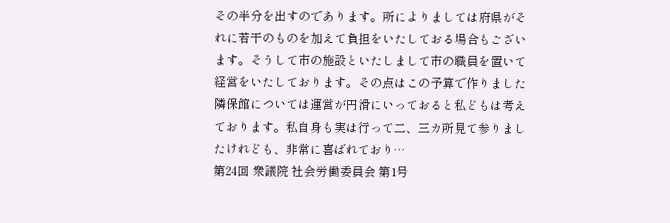その半分を出すのであります。所によりましては府県がそれに若干のものを加えて負担をいたしておる場合もございます。そうして市の施設といたしまして市の職員を置いて経営をいたしております。その点はこの予算で作りました隣保館については運営が円滑にいっておると私どもは考えております。私自身も実は行って二、三カ所見て参りましたけれども、非常に喜ばれており…
第24回 衆議院 社会労働委員会 第1号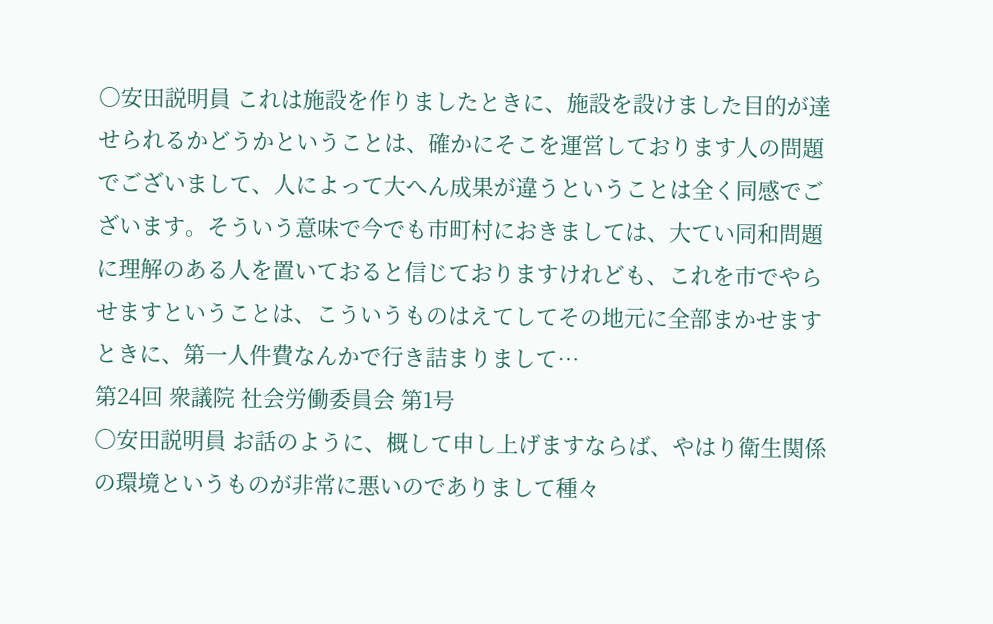○安田説明員 これは施設を作りましたときに、施設を設けました目的が達せられるかどうかということは、確かにそこを運営しております人の問題でございまして、人によって大へん成果が違うということは全く同感でございます。そういう意味で今でも市町村におきましては、大てい同和問題に理解のある人を置いておると信じておりますけれども、これを市でやらせますということは、こういうものはえてしてその地元に全部まかせますときに、第一人件費なんかで行き詰まりまして…
第24回 衆議院 社会労働委員会 第1号
○安田説明員 お話のように、概して申し上げますならば、やはり衛生関係の環境というものが非常に悪いのでありまして種々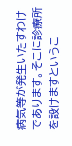病気等が発生いたすわけであります。そこに診療所を設けますというこ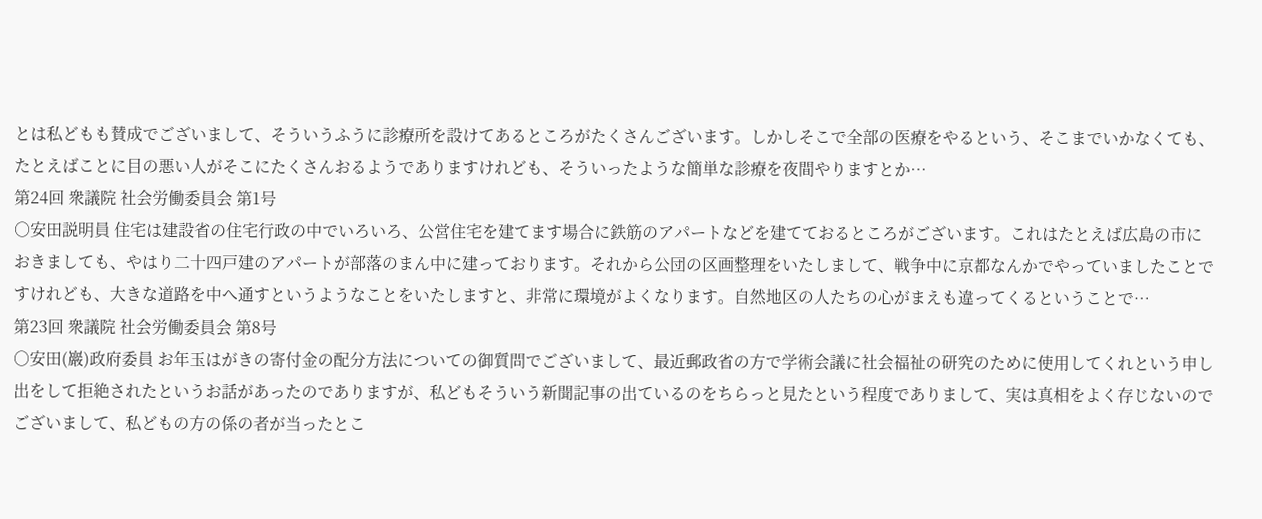とは私どもも賛成でございまして、そういうふうに診療所を設けてあるところがたくさんございます。しかしそこで全部の医療をやるという、そこまでいかなくても、たとえばことに目の悪い人がそこにたくさんおるようでありますけれども、そういったような簡単な診療を夜間やりますとか…
第24回 衆議院 社会労働委員会 第1号
○安田説明員 住宅は建設省の住宅行政の中でいろいろ、公営住宅を建てます場合に鉄筋のアパートなどを建てておるところがございます。これはたとえば広島の市におきましても、やはり二十四戸建のアパートが部落のまん中に建っております。それから公団の区画整理をいたしまして、戦争中に京都なんかでやっていましたことですけれども、大きな道路を中へ通すというようなことをいたしますと、非常に環境がよくなります。自然地区の人たちの心がまえも違ってくるということで…
第23回 衆議院 社会労働委員会 第8号
○安田(巖)政府委員 お年玉はがきの寄付金の配分方法についての御質問でございまして、最近郵政省の方で学術会議に社会福祉の研究のために使用してくれという申し出をして拒絶されたというお話があったのでありますが、私どもそういう新聞記事の出ているのをちらっと見たという程度でありまして、実は真相をよく存じないのでございまして、私どもの方の係の者が当ったとこ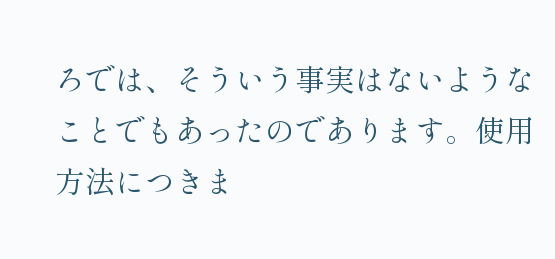ろでは、そういう事実はないようなことでもあったのであります。使用方法につきま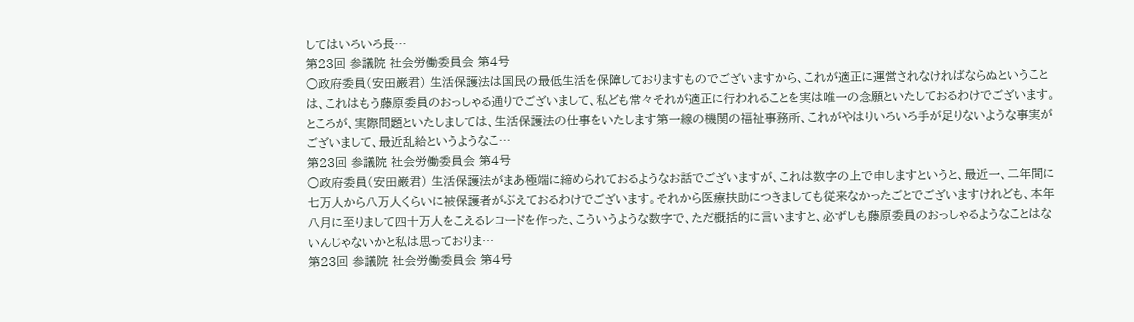してはいろいろ長…
第23回 参議院 社会労働委員会 第4号
○政府委員(安田巌君) 生活保護法は国民の最低生活を保障しておりますものでございますから、これが適正に運営されなければならぬということは、これはもう藤原委員のおっしゃる通りでございまして、私ども常々それが適正に行われることを実は唯一の念願といたしておるわけでございます。ところが、実際問題といたしましては、生活保護法の仕事をいたします第一線の機関の福祉事務所、これがやはりいろいろ手が足りないような事実がございまして、最近乱給というようなこ…
第23回 参議院 社会労働委員会 第4号
○政府委員(安田巌君) 生活保護法がまあ極端に締められておるようなお話でございますが、これは数字の上で申しますというと、最近一、二年間に七万人から八万人くらいに被保護者がぶえておるわけでございます。それから医療扶助につきましても従来なかったごとでございますけれども、本年八月に至りまして四十万人をこえるレコードを作った、こういうような数字で、ただ概括的に言いますと、必ずしも藤原委員のおっしゃるようなことはないんじゃないかと私は思っておりま…
第23回 参議院 社会労働委員会 第4号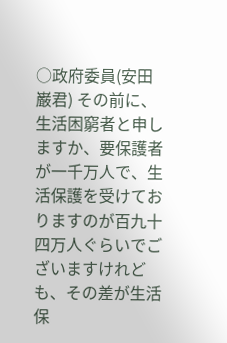○政府委員(安田巌君) その前に、生活困窮者と申しますか、要保護者が一千万人で、生活保護を受けておりますのが百九十四万人ぐらいでございますけれども、その差が生活保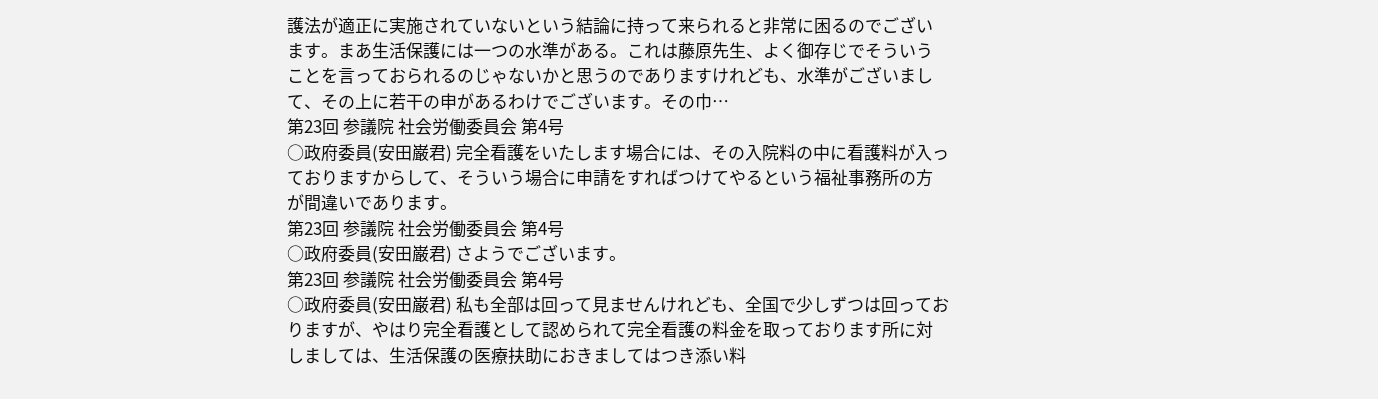護法が適正に実施されていないという結論に持って来られると非常に困るのでございます。まあ生活保護には一つの水準がある。これは藤原先生、よく御存じでそういうことを言っておられるのじゃないかと思うのでありますけれども、水準がございまして、その上に若干の申があるわけでございます。その巾…
第23回 参議院 社会労働委員会 第4号
○政府委員(安田巌君) 完全看護をいたします場合には、その入院料の中に看護料が入っておりますからして、そういう場合に申請をすればつけてやるという福祉事務所の方が間違いであります。
第23回 参議院 社会労働委員会 第4号
○政府委員(安田巌君) さようでございます。
第23回 参議院 社会労働委員会 第4号
○政府委員(安田巌君) 私も全部は回って見ませんけれども、全国で少しずつは回っておりますが、やはり完全看護として認められて完全看護の料金を取っております所に対しましては、生活保護の医療扶助におきましてはつき添い料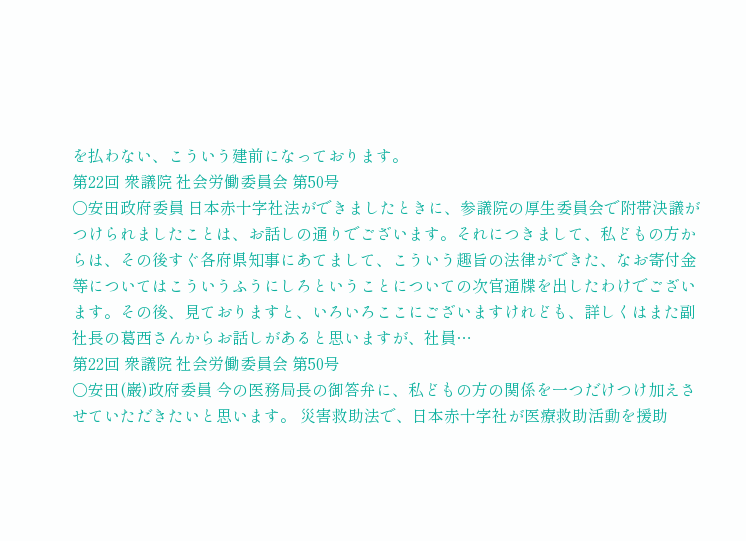を払わない、こういう建前になっております。
第22回 衆議院 社会労働委員会 第50号
○安田政府委員 日本赤十字社法ができましたときに、参議院の厚生委員会で附帯決議がつけられましたことは、お話しの通りでございます。それにつきまして、私どもの方からは、その後すぐ各府県知事にあてまして、こういう趣旨の法律ができた、なお寄付金等についてはこういうふうにしろということについての次官通牒を出したわけでございます。その後、見ておりますと、いろいろここにございますけれども、詳しくはまた副社長の葛西さんからお話しがあると思いますが、社員…
第22回 衆議院 社会労働委員会 第50号
○安田(巌)政府委員 今の医務局長の御答弁に、私どもの方の関係を一つだけつけ加えさせていただきたいと思います。 災害救助法で、日本赤十字社が医療救助活動を援助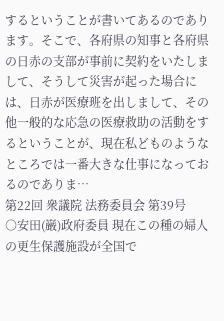するということが書いてあるのであります。そこで、各府県の知事と各府県の日赤の支部が事前に契約をいたしまして、そうして災害が起った場合には、日赤が医療班を出しまして、その他一般的な応急の医療救助の活動をするということが、現在私どものようなところでは一番大きな仕事になっておるのでありま…
第22回 衆議院 法務委員会 第39号
○安田(巌)政府委員 現在この種の婦人の更生保護施設が全国で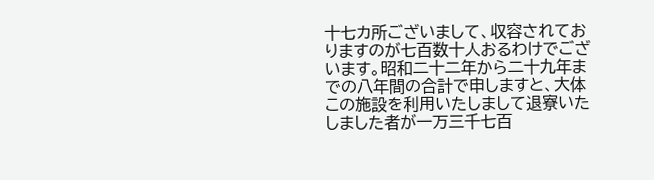十七カ所ございまして、収容されておりますのが七百数十人おるわけでございます。昭和二十二年から二十九年までの八年間の合計で申しますと、大体この施設を利用いたしまして退寮いたしました者が一万三千七百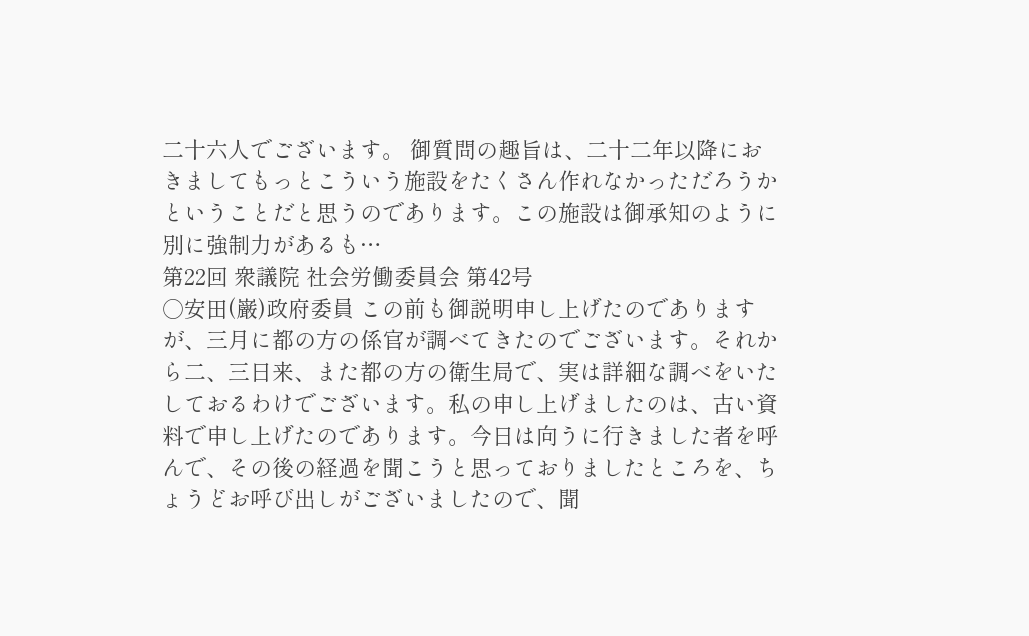二十六人でございます。 御質問の趣旨は、二十二年以降におきましてもっとこういう施設をたくさん作れなかっただろうかということだと思うのであります。この施設は御承知のように別に強制力があるも…
第22回 衆議院 社会労働委員会 第42号
○安田(巌)政府委員 この前も御説明申し上げたのでありますが、三月に都の方の係官が調べてきたのでございます。それから二、三日来、また都の方の衛生局で、実は詳細な調べをいたしておるわけでございます。私の申し上げましたのは、古い資料で申し上げたのであります。今日は向うに行きました者を呼んで、その後の経過を聞こうと思っておりましたところを、ちょうどお呼び出しがございましたので、聞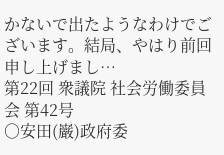かないで出たようなわけでございます。結局、やはり前回申し上げまし…
第22回 衆議院 社会労働委員会 第42号
○安田(巌)政府委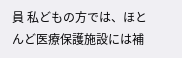員 私どもの方では、ほとんど医療保護施設には補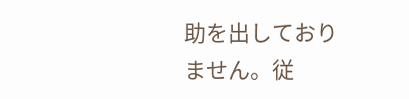助を出しておりません。従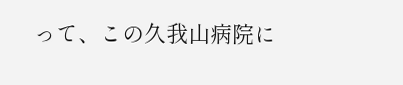って、この久我山病院に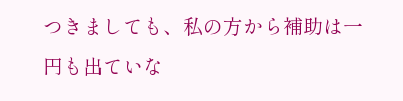つきましても、私の方から補助は一円も出ていな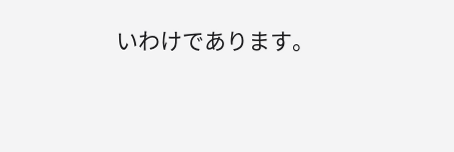いわけであります。